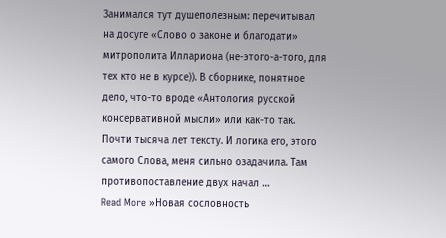Занимался тут душеполезным: перечитывал на досуге «Слово о законе и благодати» митрополита Иллариона (не-этого-а-того, для тех кто не в курсе)). В сборнике, понятное дело, что-то вроде «Антология русской консервативной мысли» или как-то так. Почти тысяча лет тексту. И логика его, этого самого Слова, меня сильно озадачила. Там противопоставление двух начал …
Read More »Новая сословность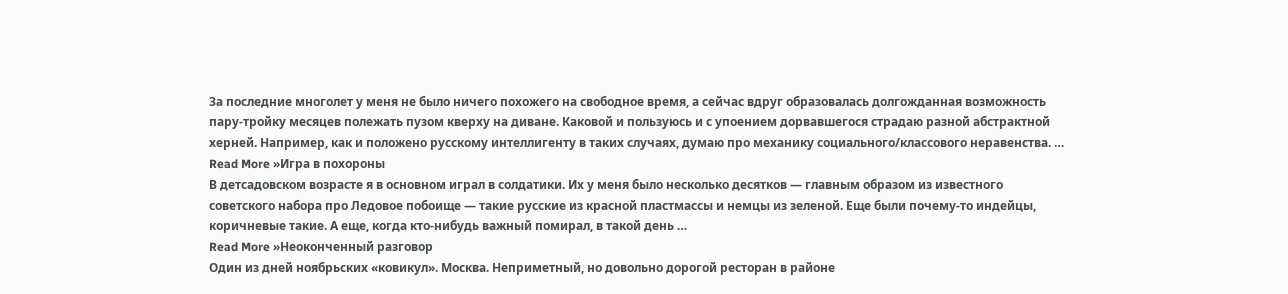За последние многолет у меня не было ничего похожего на свободное время, а сейчас вдруг образовалась долгожданная возможность пару-тройку месяцев полежать пузом кверху на диване. Каковой и пользуюсь и с упоением дорвавшегося страдаю разной абстрактной херней. Например, как и положено русскому интеллигенту в таких случаях, думаю про механику социального/классового неравенства. …
Read More »Игра в похороны
В детсадовском возрасте я в основном играл в солдатики. Их у меня было несколько десятков — главным образом из известного советского набора про Ледовое побоище — такие русские из красной пластмассы и немцы из зеленой. Еще были почему-то индейцы, коричневые такие. А еще, когда кто-нибудь важный помирал, в такой день …
Read More »Неоконченный разговор
Один из дней ноябрьских «ковикул». Москва. Неприметный, но довольно дорогой ресторан в районе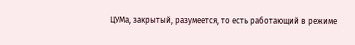ЦУМа, закрытый, разумеется, то есть работающий в режиме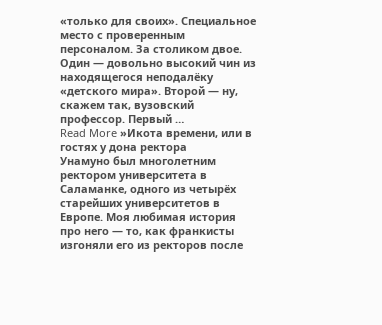«только для своих». Специальное место с проверенным персоналом. За столиком двое. Один — довольно высокий чин из находящегося неподалёку «детского мира». Второй — ну, скажем так, вузовский профессор. Первый …
Read More »Икота времени, или в гостях у дона ректора
Унамуно был многолетним ректором университета в Саламанке, одного из четырёх старейших университетов в Европе. Моя любимая история про него — то, как франкисты изгоняли его из ректоров после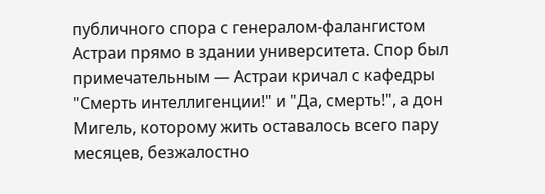публичного спора с генералом-фалангистом Астраи прямо в здании университета. Спор был примечательным — Астраи кричал с кафедры "Смерть интеллигенции!" и "Да, смерть!", а дон Мигель, которому жить оставалось всего пару месяцев, безжалостно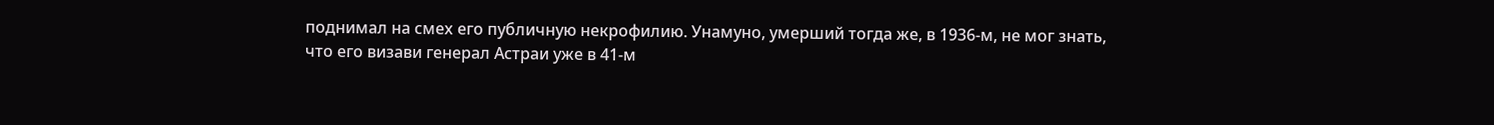поднимал на смех его публичную некрофилию. Унамуно, умерший тогда же, в 1936-м, не мог знать, что его визави генерал Астраи уже в 41-м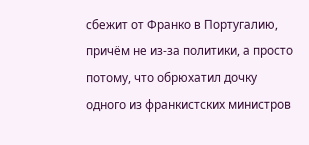сбежит от Франко в Португалию, причём не из-за политики, а просто потому, что обрюхатил дочку одного из франкистских министров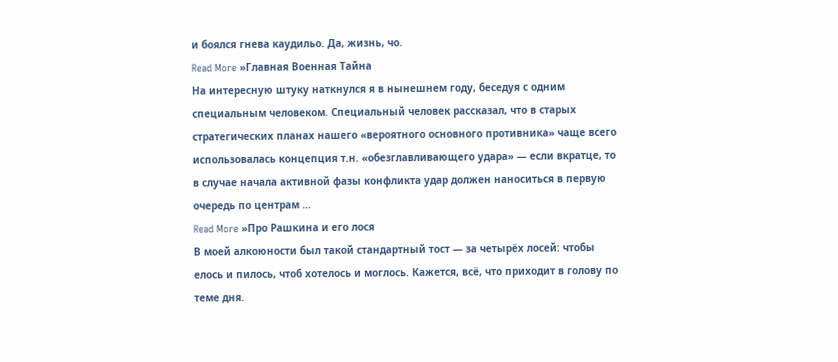и боялся гнева каудильо. Да, жизнь, чо.
Read More »Главная Военная Тайна
На интересную штуку наткнулся я в нынешнем году, беседуя с одним специальным человеком. Специальный человек рассказал, что в старых стратегических планах нашего «вероятного основного противника» чаще всего использовалась концепция т.н. «обезглавливающего удара» — если вкратце, то в случае начала активной фазы конфликта удар должен наноситься в первую очередь по центрам …
Read More »Про Рашкина и его лося
В моей алкоюности был такой стандартный тост — за четырёх лосей: чтобы елось и пилось, чтоб хотелось и моглось. Кажется, всё, что приходит в голову по теме дня.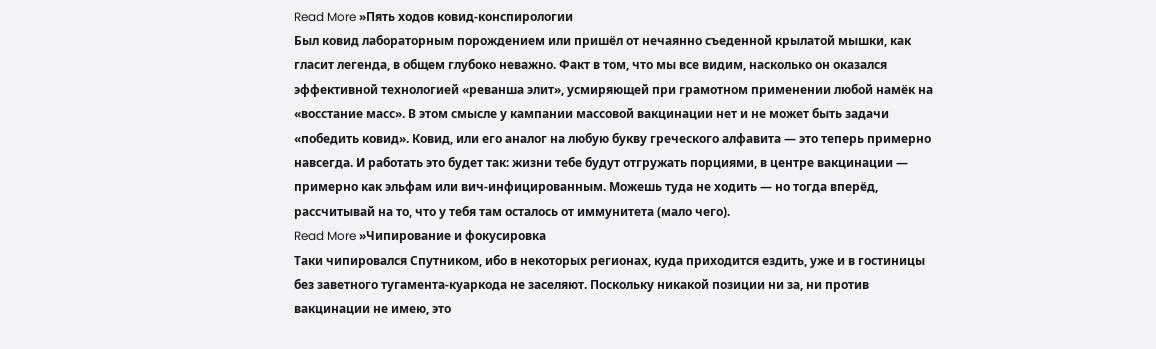Read More »Пять ходов ковид-конспирологии
Был ковид лабораторным порождением или пришёл от нечаянно съеденной крылатой мышки, как гласит легенда, в общем глубоко неважно. Факт в том, что мы все видим, насколько он оказался эффективной технологией «реванша элит», усмиряющей при грамотном применении любой намёк на «восстание масс». В этом смысле у кампании массовой вакцинации нет и не может быть задачи «победить ковид». Ковид, или его аналог на любую букву греческого алфавита — это теперь примерно навсегда. И работать это будет так: жизни тебе будут отгружать порциями, в центре вакцинации — примерно как эльфам или вич-инфицированным. Можешь туда не ходить — но тогда вперёд, рассчитывай на то, что у тебя там осталось от иммунитета (мало чего).
Read More »Чипирование и фокусировка
Таки чипировался Спутником, ибо в некоторых регионах, куда приходится ездить, уже и в гостиницы без заветного тугамента-куаркода не заселяют. Поскольку никакой позиции ни за, ни против вакцинации не имею, это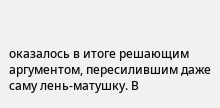оказалось в итоге решающим аргументом, пересилившим даже саму лень-матушку. В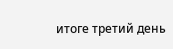итоге третий день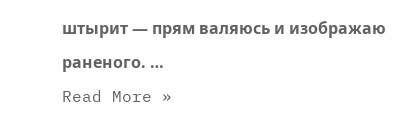штырит — прям валяюсь и изображаю раненого. …
Read More »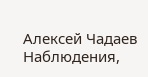Алексей Чадаев Наблюдения,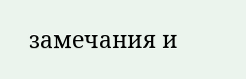замечания и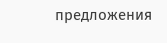предложения